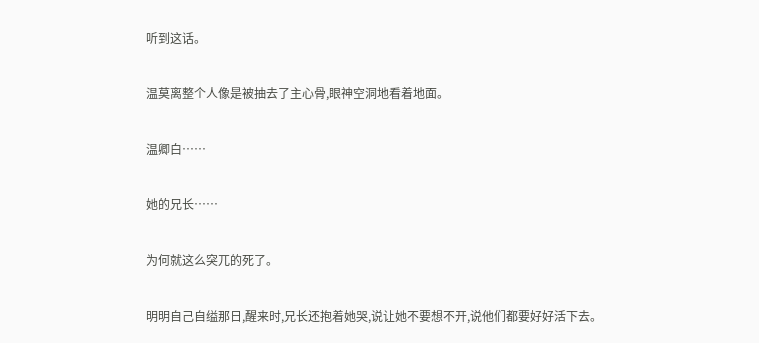听到这话。

温莫离整个人像是被抽去了主心骨,眼神空洞地看着地面。

温卿白……

她的兄长……

为何就这么突兀的死了。

明明自己自缢那日,醒来时,兄长还抱着她哭,说让她不要想不开,说他们都要好好活下去。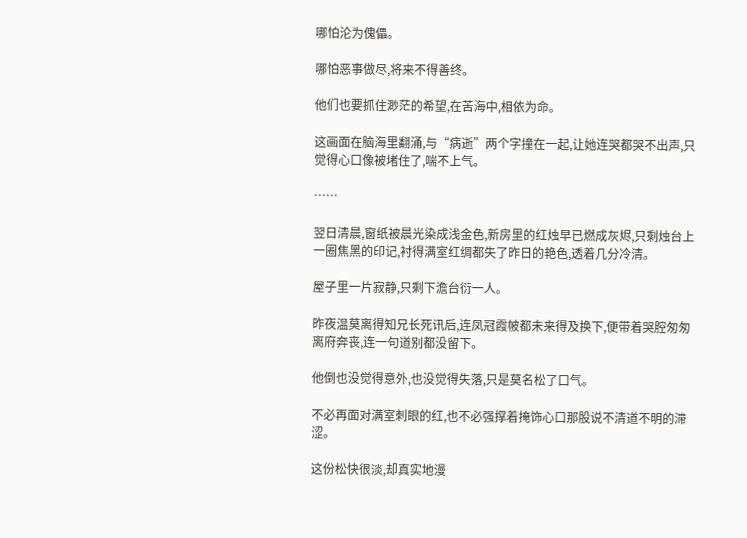哪怕沦为傀儡。

哪怕恶事做尽,将来不得善终。

他们也要抓住渺茫的希望,在苦海中,相依为命。

这画面在脑海里翻涌,与“病逝”两个字撞在一起,让她连哭都哭不出声,只觉得心口像被堵住了,喘不上气。

……

翌日清晨,窗纸被晨光染成浅金色,新房里的红烛早已燃成灰烬,只剩烛台上一圈焦黑的印记,衬得满室红绸都失了昨日的艳色,透着几分冷清。

屋子里一片寂静,只剩下澹台衍一人。

昨夜温莫离得知兄长死讯后,连凤冠霞帔都未来得及换下,便带着哭腔匆匆离府奔丧,连一句道别都没留下。

他倒也没觉得意外,也没觉得失落,只是莫名松了口气。

不必再面对满室刺眼的红,也不必强撑着掩饰心口那股说不清道不明的滞涩。

这份松快很淡,却真实地漫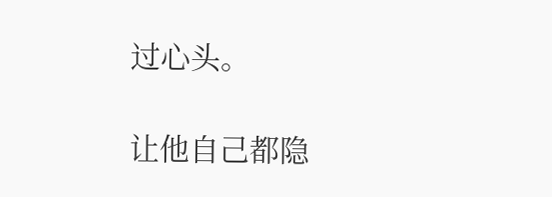过心头。

让他自己都隐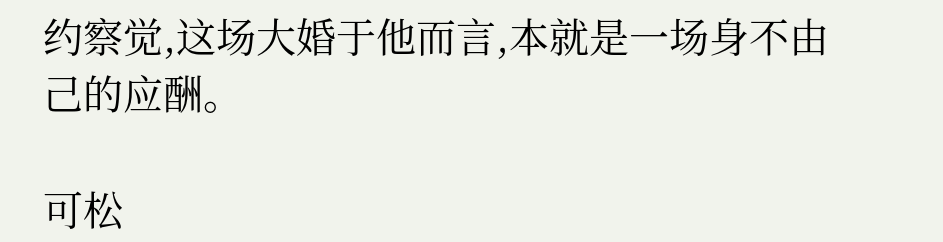约察觉,这场大婚于他而言,本就是一场身不由己的应酬。

可松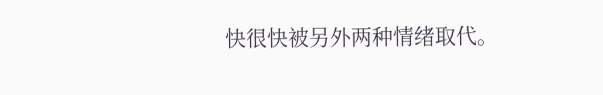快很快被另外两种情绪取代。